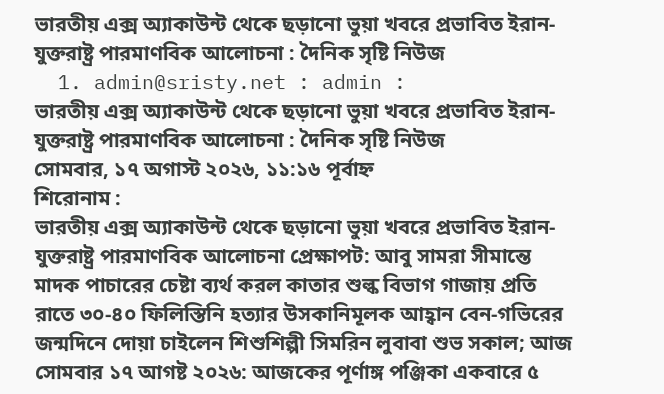ভারতীয় এক্স অ্যাকাউন্ট থেকে ছড়ানো ভুয়া খবরে প্রভাবিত ইরান-যুক্তরাষ্ট্র পারমাণবিক আলোচনা : দৈনিক সৃষ্টি নিউজ
  1. admin@sristy.net : admin :
ভারতীয় এক্স অ্যাকাউন্ট থেকে ছড়ানো ভুয়া খবরে প্রভাবিত ইরান-যুক্তরাষ্ট্র পারমাণবিক আলোচনা : দৈনিক সৃষ্টি নিউজ
সোমবার, ১৭ অগাস্ট ২০২৬, ১১:১৬ পূর্বাহ্ন
শিরোনাম :
ভারতীয় এক্স অ্যাকাউন্ট থেকে ছড়ানো ভুয়া খবরে প্রভাবিত ইরান-যুক্তরাষ্ট্র পারমাণবিক আলোচনা প্রেক্ষাপট: আবু সামরা সীমান্তে মাদক পাচারের চেষ্টা ব্যর্থ করল কাতার শুল্ক বিভাগ গাজায় প্রতি রাতে ৩০-৪০ ফিলিস্তিনি হত্যার উসকানিমূলক আহ্বান বেন-গভিরের জন্মদিনে দোয়া চাইলেন শিশুশিল্পী সিমরিন লুবাবা শুভ সকাল; আজ সোমবার ১৭ আগষ্ট ২০২৬: আজকের পূর্ণাঙ্গ পঞ্জিকা একবারে ৫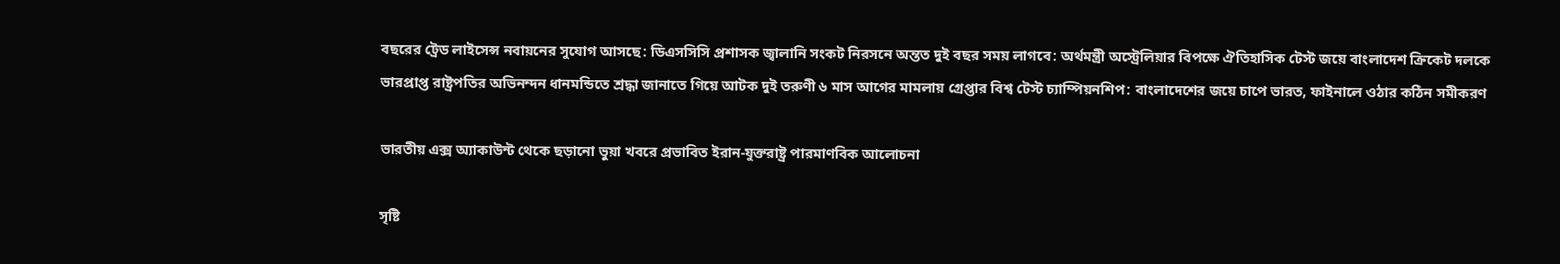বছরের ট্রেড লাইসেন্স নবায়নের সুযোগ আসছে: ডিএসসিসি প্রশাসক জ্বালানি সংকট নিরসনে অন্তত দুই বছর সময় লাগবে: অর্থমন্ত্রী অস্ট্রেলিয়ার বিপক্ষে ঐতিহাসিক টেস্ট জয়ে বাংলাদেশ ক্রিকেট দলকে ভারপ্রাপ্ত রাষ্ট্রপতির অভিনন্দন ধানমন্ডিতে শ্রদ্ধা জানাতে গিয়ে আটক দুই তরুণী ৬ মাস আগের মামলায় গ্রেপ্তার বিশ্ব টেস্ট চ্যাম্পিয়নশিপ: বাংলাদেশের জয়ে চাপে ভারত, ফাইনালে ওঠার কঠিন সমীকরণ

ভারতীয় এক্স অ্যাকাউন্ট থেকে ছড়ানো ভুয়া খবরে প্রভাবিত ইরান-যুক্তরাষ্ট্র পারমাণবিক আলোচনা

সৃষ্টি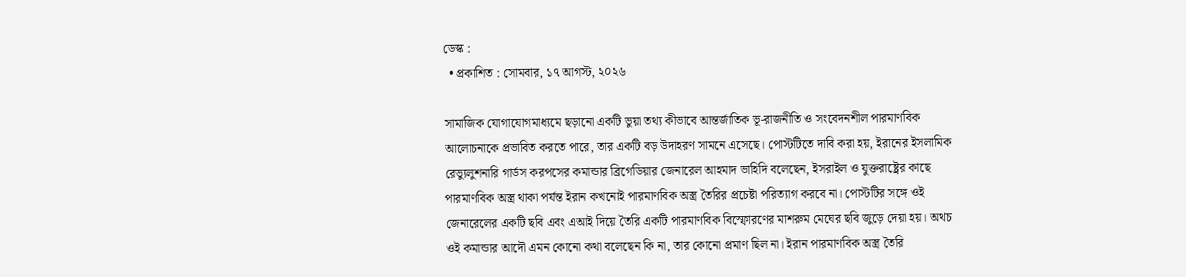ডেস্ক :
  • প্রকাশিত : সোমবার, ১৭ আগস্ট, ২০২৬

সামাজিক যোগাযোগমাধ্যমে ছড়ানো একটি ভুয়া তথ্য কীভাবে আন্তর্জাতিক ভূ-রাজনীতি ও সংবেদনশীল পারমাণবিক আলোচনাকে প্রভাবিত করতে পারে, তার একটি বড় উদাহরণ সামনে এসেছে। পোস্টটিতে দাবি করা হয়, ইরানের ইসলামিক রেভ্যুলুশনারি গার্ডস করপসের কমান্ডার ব্রিগেডিয়ার জেনারেল আহমাদ ভাহিদি বলেছেন, ইসরাইল ও যুক্তরাষ্ট্রের কাছে পারমাণবিক অস্ত্র থাকা পর্যন্ত ইরান কখনোই পারমাণবিক অস্ত্র তৈরির প্রচেষ্টা পরিত্যাগ করবে না। পোস্টটির সঙ্গে ওই জেনারেলের একটি ছবি এবং এআই দিয়ে তৈরি একটি পারমাণবিক বিস্ফোরণের মাশরুম মেঘের ছবি জুড়ে দেয়া হয়। অথচ ওই কমান্ডার আদৌ এমন কোনো কথা বলেছেন কি না, তার কোনো প্রমাণ ছিল না। ইরান পারমাণবিক অস্ত্র তৈরি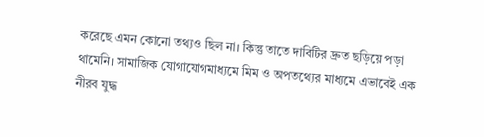করেছে এমন কোনো তথ্যও ছিল না। কিন্তু তাতে দাবিটির দ্রুত ছড়িয়ে পড়া থামেনি। সামাজিক যোগাযোগমাধ্যমে মিম ও অপতথ্যের মাধ্যমে এভাবেই এক নীরব যুদ্ধ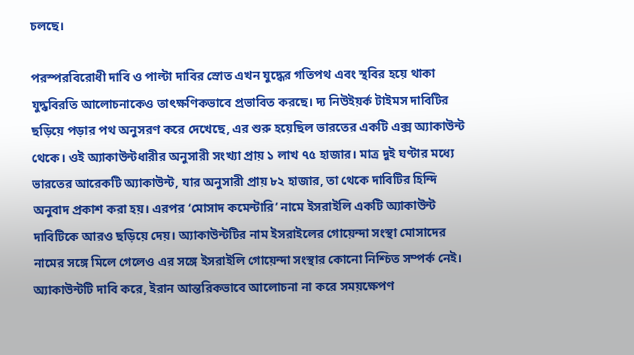চলছে।

পরস্পরবিরোধী দাবি ও পাল্টা দাবির স্রোত এখন যুদ্ধের গতিপথ এবং স্থবির হয়ে থাকা যুদ্ধবিরতি আলোচনাকেও তাৎক্ষণিকভাবে প্রভাবিত করছে। দ্য নিউইয়র্ক টাইমস দাবিটির ছড়িয়ে পড়ার পথ অনুসরণ করে দেখেছে, এর শুরু হয়েছিল ভারতের একটি এক্স অ্যাকাউন্ট থেকে। ওই অ্যাকাউন্টধারীর অনুসারী সংখ্যা প্রায় ১ লাখ ৭৫ হাজার। মাত্র দুই ঘণ্টার মধ্যে ভারতের আরেকটি অ্যাকাউন্ট, যার অনুসারী প্রায় ৮২ হাজার, তা থেকে দাবিটির হিন্দি অনুবাদ প্রকাশ করা হয়। এরপর ‘মোসাদ কমেন্টারি’ নামে ইসরাইলি একটি অ্যাকাউন্ট দাবিটিকে আরও ছড়িয়ে দেয়। অ্যাকাউন্টটির নাম ইসরাইলের গোয়েন্দা সংস্থা মোসাদের নামের সঙ্গে মিলে গেলেও এর সঙ্গে ইসরাইলি গোয়েন্দা সংস্থার কোনো নিশ্চিত সম্পর্ক নেই। অ্যাকাউন্টটি দাবি করে, ইরান আন্তরিকভাবে আলোচনা না করে সময়ক্ষেপণ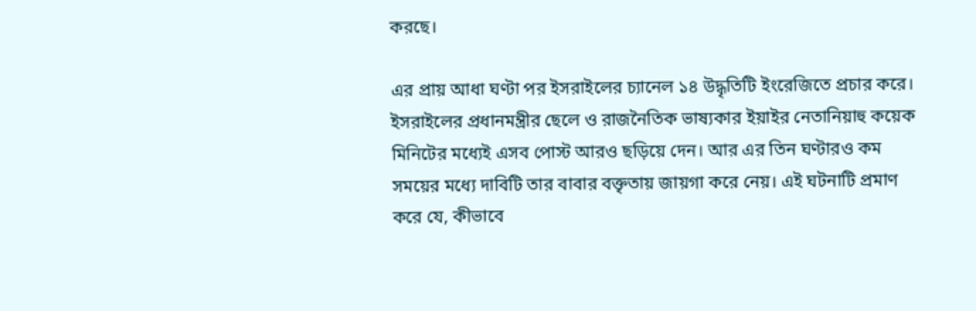করছে।

এর প্রায় আধা ঘণ্টা পর ইসরাইলের চ্যানেল ১৪ উদ্ধৃতিটি ইংরেজিতে প্রচার করে। ইসরাইলের প্রধানমন্ত্রীর ছেলে ও রাজনৈতিক ভাষ্যকার ইয়াইর নেতানিয়াহু কয়েক মিনিটের মধ্যেই এসব পোস্ট আরও ছড়িয়ে দেন। আর এর তিন ঘণ্টারও কম সময়ের মধ্যে দাবিটি তার বাবার বক্তৃতায় জায়গা করে নেয়। এই ঘটনাটি প্রমাণ করে যে, কীভাবে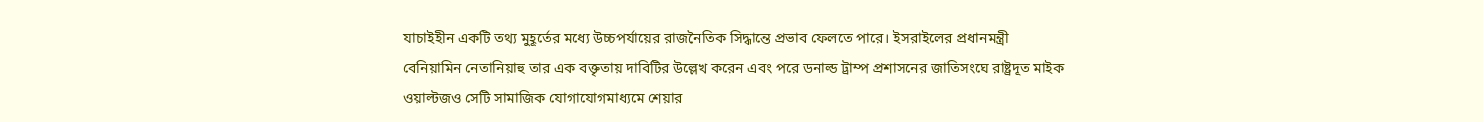যাচাইহীন একটি তথ্য মুহূর্তের মধ্যে উচ্চপর্যায়ের রাজনৈতিক সিদ্ধান্তে প্রভাব ফেলতে পারে। ইসরাইলের প্রধানমন্ত্রী বেনিয়ামিন নেতানিয়াহু তার এক বক্তৃতায় দাবিটির উল্লেখ করেন এবং পরে ডনাল্ড ট্রাম্প প্রশাসনের জাতিসংঘে রাষ্ট্রদূত মাইক ওয়াল্টজও সেটি সামাজিক যোগাযোগমাধ্যমে শেয়ার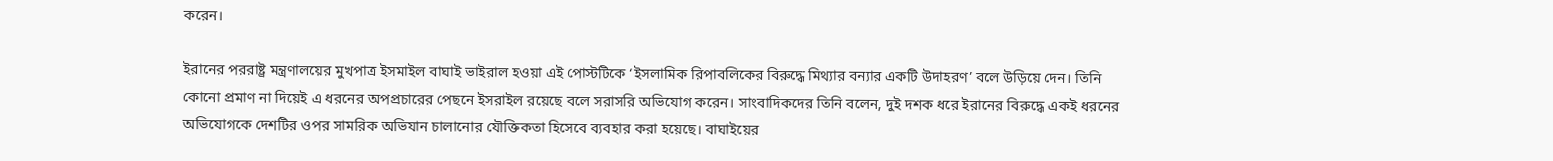করেন।

ইরানের পররাষ্ট্র মন্ত্রণালয়ের মুখপাত্র ইসমাইল বাঘাই ভাইরাল হওয়া এই পোস্টটিকে ‘ইসলামিক রিপাবলিকের বিরুদ্ধে মিথ্যার বন্যার একটি উদাহরণ’ বলে উড়িয়ে দেন। তিনি কোনো প্রমাণ না দিয়েই এ ধরনের অপপ্রচারের পেছনে ইসরাইল রয়েছে বলে সরাসরি অভিযোগ করেন। সাংবাদিকদের তিনি বলেন, দুই দশক ধরে ইরানের বিরুদ্ধে একই ধরনের অভিযোগকে দেশটির ওপর সামরিক অভিযান চালানোর যৌক্তিকতা হিসেবে ব্যবহার করা হয়েছে। বাঘাইয়ের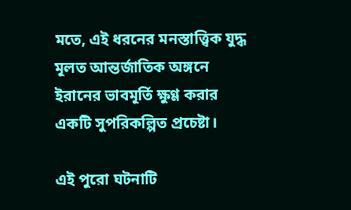মতে, এই ধরনের মনস্তাত্ত্বিক যুদ্ধ মূলত আন্তর্জাতিক অঙ্গনে ইরানের ভাবমূর্তি ক্ষুণ্ণ করার একটি সুপরিকল্পিত প্রচেষ্টা।

এই পুরো ঘটনাটি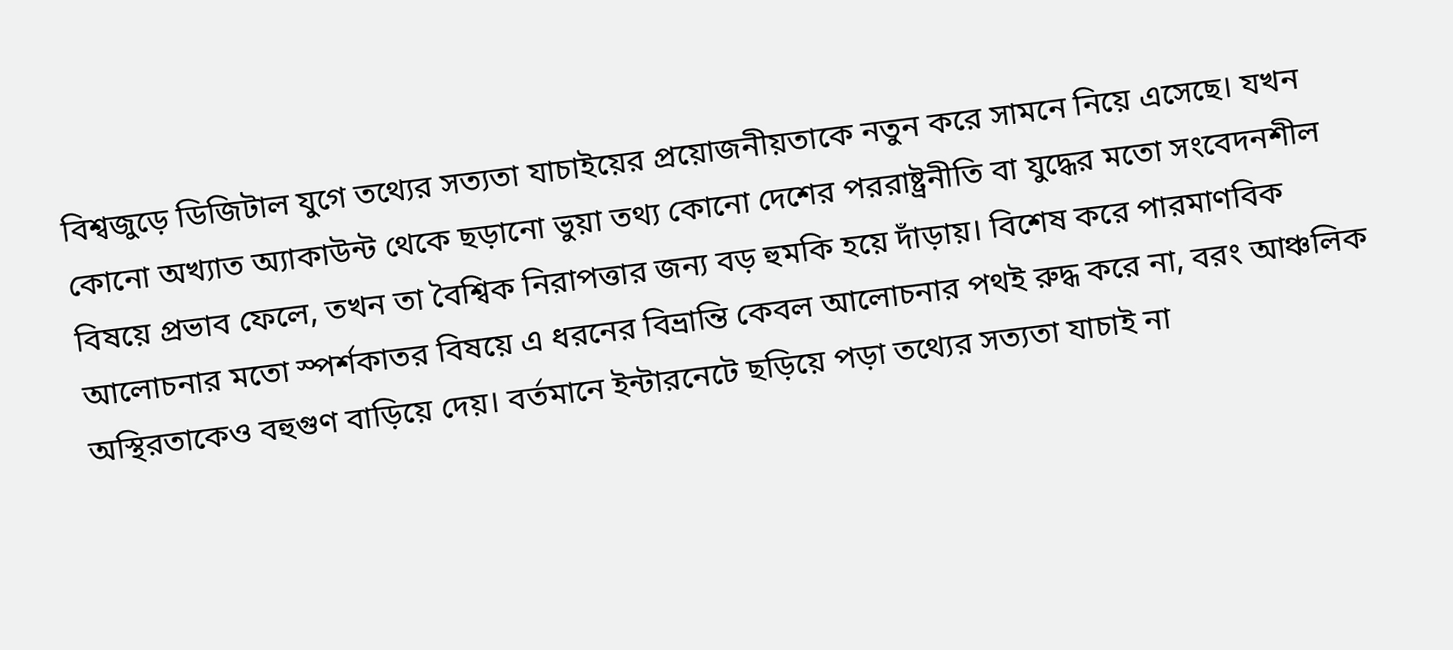বিশ্বজুড়ে ডিজিটাল যুগে তথ্যের সত্যতা যাচাইয়ের প্রয়োজনীয়তাকে নতুন করে সামনে নিয়ে এসেছে। যখন কোনো অখ্যাত অ্যাকাউন্ট থেকে ছড়ানো ভুয়া তথ্য কোনো দেশের পররাষ্ট্রনীতি বা যুদ্ধের মতো সংবেদনশীল বিষয়ে প্রভাব ফেলে, তখন তা বৈশ্বিক নিরাপত্তার জন্য বড় হুমকি হয়ে দাঁড়ায়। বিশেষ করে পারমাণবিক আলোচনার মতো স্পর্শকাতর বিষয়ে এ ধরনের বিভ্রান্তি কেবল আলোচনার পথই রুদ্ধ করে না, বরং আঞ্চলিক অস্থিরতাকেও বহুগুণ বাড়িয়ে দেয়। বর্তমানে ইন্টারনেটে ছড়িয়ে পড়া তথ্যের সত্যতা যাচাই না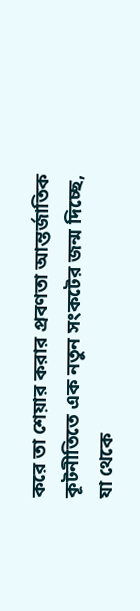করে তা শেয়ার করার প্রবণতা আন্তর্জাতিক কূটনীতিতে এক নতুন সংকটের জন্ম দিচ্ছে, যা থেকে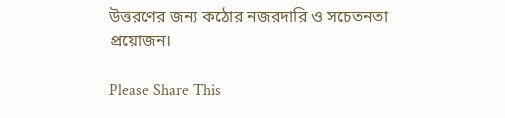উত্তরণের জন্য কঠোর নজরদারি ও সচেতনতা প্রয়োজন।

Please Share This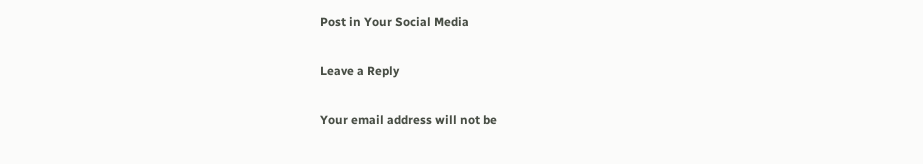Post in Your Social Media

Leave a Reply

Your email address will not be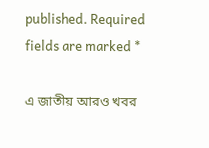published. Required fields are marked *

এ জাতীয় আরও খবর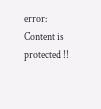error: Content is protected !!